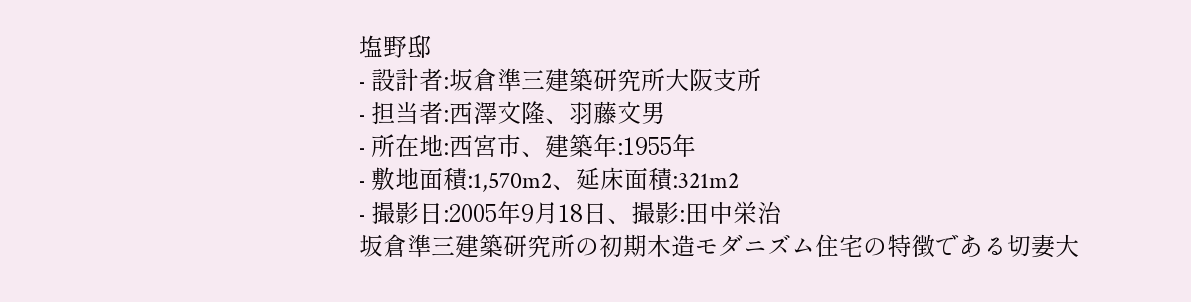塩野邸
- 設計者:坂倉準三建築研究所大阪支所
- 担当者:西澤文隆、羽藤文男
- 所在地:西宮市、建築年:1955年
- 敷地面積:1,570m2、延床面積:321m2
- 撮影日:2005年9月18日、撮影:田中栄治
坂倉準三建築研究所の初期木造モダニズム住宅の特徴である切妻大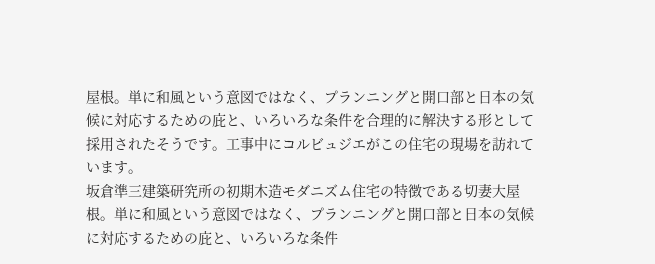屋根。単に和風という意図ではなく、プランニングと開口部と日本の気候に対応するための庇と、いろいろな条件を合理的に解決する形として採用されたそうです。工事中にコルビュジエがこの住宅の現場を訪れています。
坂倉準三建築研究所の初期木造モダニズム住宅の特徴である切妻大屋根。単に和風という意図ではなく、プランニングと開口部と日本の気候に対応するための庇と、いろいろな条件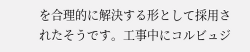を合理的に解決する形として採用されたそうです。工事中にコルビュジ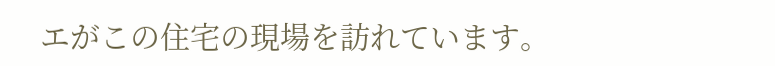エがこの住宅の現場を訪れています。